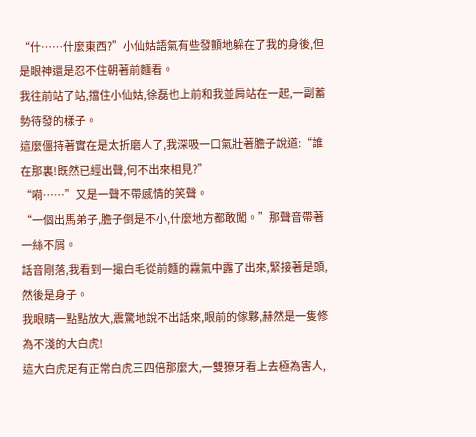“什……什麼東西?”小仙姑語氣有些發顫地躲在了我的身後,但是眼神還是忍不住朝著前麵看。
我往前站了站,擋住小仙姑,徐磊也上前和我並肩站在一起,一副蓄勢待發的樣子。
這麼僵持著實在是太折磨人了,我深吸一口氣壯著膽子說道:“誰在那裏!既然已經出聲,何不出來相見?”
“嗬……”又是一聲不帶感情的笑聲。
“一個出馬弟子,膽子倒是不小,什麼地方都敢闖。”那聲音帶著一絲不屑。
話音剛落,我看到一撮白毛從前麵的霧氣中露了出來,緊接著是頭,然後是身子。
我眼睛一點點放大,震驚地說不出話來,眼前的傢夥,赫然是一隻修為不淺的大白虎!
這大白虎足有正常白虎三四倍那麼大,一雙獠牙看上去極為害人,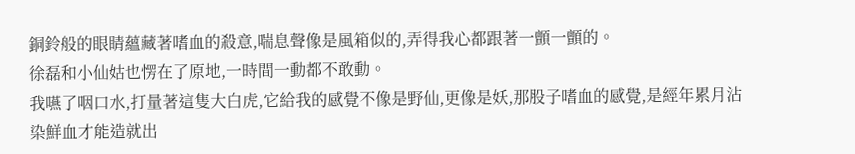銅鈴般的眼睛蘊藏著嗜血的殺意,喘息聲像是風箱似的,弄得我心都跟著一顫一顫的。
徐磊和小仙姑也愣在了原地,一時間一動都不敢動。
我嚥了咽口水,打量著這隻大白虎,它給我的感覺不像是野仙,更像是妖,那股子嗜血的感覺,是經年累月沾染鮮血才能造就出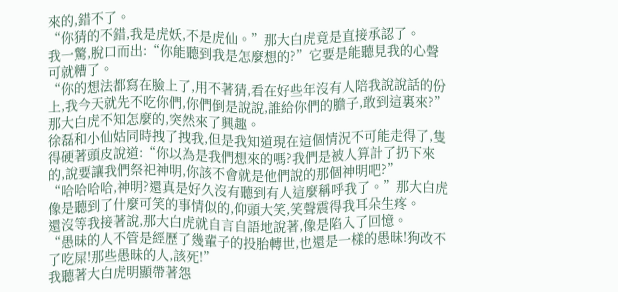來的,錯不了。
“你猜的不錯,我是虎妖,不是虎仙。”那大白虎竟是直接承認了。
我一驚,脫口而出:“你能聽到我是怎麼想的?”它要是能聽見我的心聲可就糟了。
“你的想法都寫在臉上了,用不著猜,看在好些年沒有人陪我說說話的份上,我今天就先不吃你們,你們倒是說說,誰給你們的膽子,敢到這裏來?”那大白虎不知怎麼的,突然來了興趣。
徐磊和小仙姑同時拽了拽我,但是我知道現在這個情況不可能走得了,隻得硬著頭皮說道:“你以為是我們想來的嗎?我們是被人算計了扔下來的,說要讓我們祭祀神明,你該不會就是他們說的那個神明吧?”
“哈哈哈哈,神明?還真是好久沒有聽到有人這麼稱呼我了。”那大白虎像是聽到了什麼可笑的事情似的,仰頭大笑,笑聲震得我耳朵生疼。
還沒等我接著說,那大白虎就自言自語地說著,像是陷入了回憶。
“愚昧的人不管是經歷了幾輩子的投胎轉世,也還是一樣的愚昧!狗改不了吃屎!那些愚昧的人,該死!”
我聽著大白虎明顯帶著怨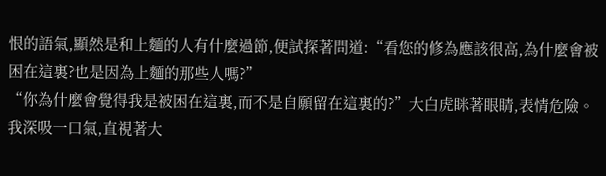恨的語氣,顯然是和上麵的人有什麼過節,便試探著問道:“看您的修為應該很高,為什麼會被困在這裏?也是因為上麵的那些人嗎?”
“你為什麼會覺得我是被困在這裏,而不是自願留在這裏的?”大白虎眯著眼睛,表情危險。
我深吸一口氣,直視著大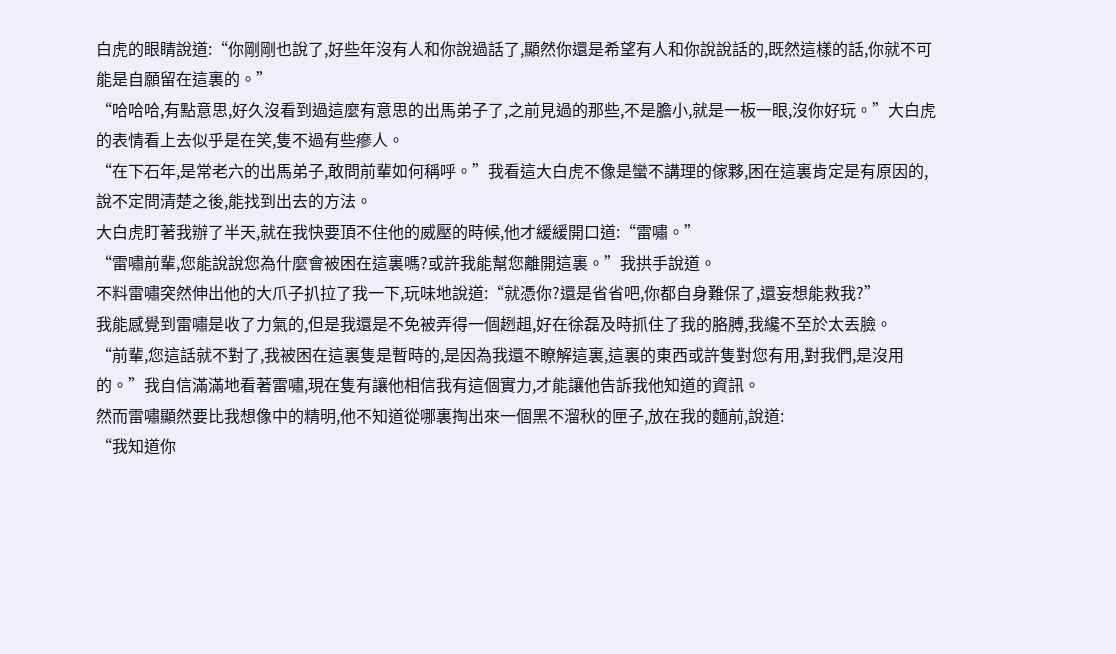白虎的眼睛說道:“你剛剛也說了,好些年沒有人和你說過話了,顯然你還是希望有人和你說說話的,既然這樣的話,你就不可能是自願留在這裏的。”
“哈哈哈,有點意思,好久沒看到過這麼有意思的出馬弟子了,之前見過的那些,不是膽小,就是一板一眼,沒你好玩。”大白虎的表情看上去似乎是在笑,隻不過有些瘮人。
“在下石年,是常老六的出馬弟子,敢問前輩如何稱呼。”我看這大白虎不像是蠻不講理的傢夥,困在這裏肯定是有原因的,說不定問清楚之後,能找到出去的方法。
大白虎盯著我辦了半天,就在我快要頂不住他的威壓的時候,他才緩緩開口道:“雷嘯。”
“雷嘯前輩,您能說說您為什麼會被困在這裏嗎?或許我能幫您離開這裏。”我拱手說道。
不料雷嘯突然伸出他的大爪子扒拉了我一下,玩味地說道:“就憑你?還是省省吧,你都自身難保了,還妄想能救我?”
我能感覺到雷嘯是收了力氣的,但是我還是不免被弄得一個趔趄,好在徐磊及時抓住了我的胳膊,我纔不至於太丟臉。
“前輩,您這話就不對了,我被困在這裏隻是暫時的,是因為我還不瞭解這裏,這裏的東西或許隻對您有用,對我們,是沒用的。”我自信滿滿地看著雷嘯,現在隻有讓他相信我有這個實力,才能讓他告訴我他知道的資訊。
然而雷嘯顯然要比我想像中的精明,他不知道從哪裏掏出來一個黑不溜秋的匣子,放在我的麵前,說道:
“我知道你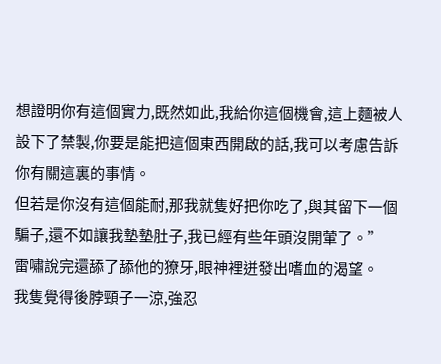想證明你有這個實力,既然如此,我給你這個機會,這上麵被人設下了禁製,你要是能把這個東西開啟的話,我可以考慮告訴你有關這裏的事情。
但若是你沒有這個能耐,那我就隻好把你吃了,與其留下一個騙子,還不如讓我墊墊肚子,我已經有些年頭沒開葷了。”
雷嘯說完還舔了舔他的獠牙,眼神裡迸發出嗜血的渴望。
我隻覺得後脖頸子一涼,強忍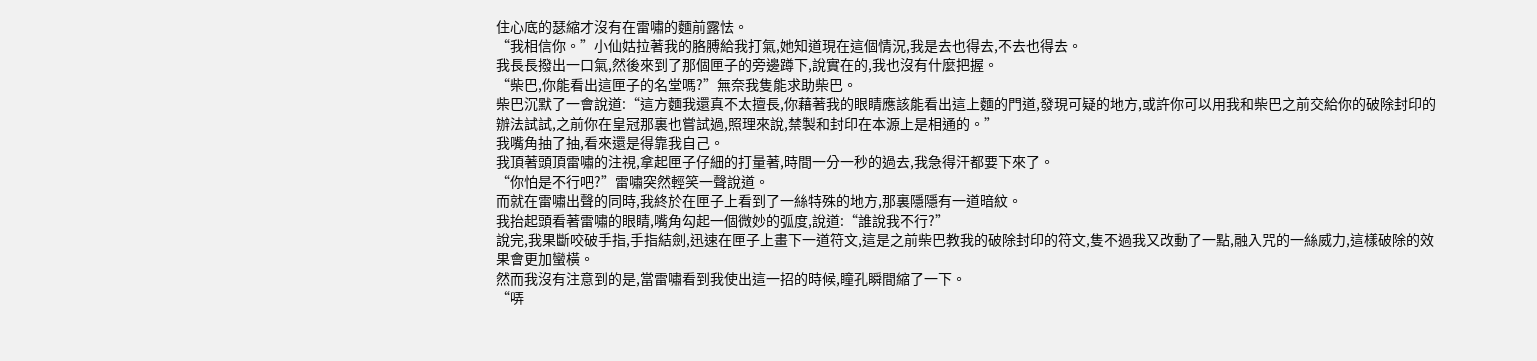住心底的瑟縮才沒有在雷嘯的麵前露怯。
“我相信你。”小仙姑拉著我的胳膊給我打氣,她知道現在這個情況,我是去也得去,不去也得去。
我長長撥出一口氣,然後來到了那個匣子的旁邊蹲下,說實在的,我也沒有什麼把握。
“柴巴,你能看出這匣子的名堂嗎?”無奈我隻能求助柴巴。
柴巴沉默了一會說道:“這方麵我還真不太擅長,你藉著我的眼睛應該能看出這上麵的門道,發現可疑的地方,或許你可以用我和柴巴之前交給你的破除封印的辦法試試,之前你在皇冠那裏也嘗試過,照理來說,禁製和封印在本源上是相通的。”
我嘴角抽了抽,看來還是得靠我自己。
我頂著頭頂雷嘯的注視,拿起匣子仔細的打量著,時間一分一秒的過去,我急得汗都要下來了。
“你怕是不行吧?”雷嘯突然輕笑一聲說道。
而就在雷嘯出聲的同時,我終於在匣子上看到了一絲特殊的地方,那裏隱隱有一道暗紋。
我抬起頭看著雷嘯的眼睛,嘴角勾起一個微妙的弧度,說道:“誰說我不行?”
說完,我果斷咬破手指,手指結劍,迅速在匣子上畫下一道符文,這是之前柴巴教我的破除封印的符文,隻不過我又改動了一點,融入咒的一絲威力,這樣破除的效果會更加蠻橫。
然而我沒有注意到的是,當雷嘯看到我使出這一招的時候,瞳孔瞬間縮了一下。
“哢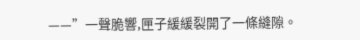——”一聲脆響,匣子緩緩裂開了一條縫隙。